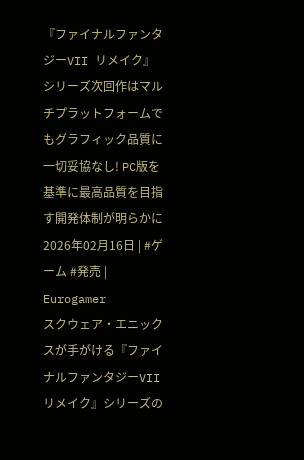『ファイナルファンタジーVII リメイク』シリーズ次回作はマルチプラットフォームでもグラフィック品質に一切妥協なし! PC版を基準に最高品質を目指す開発体制が明らかに
2026年02月16日 | #ゲーム #発売 | Eurogamer
スクウェア・エニックスが手がける『ファイナルファンタジーVII リメイク』シリーズの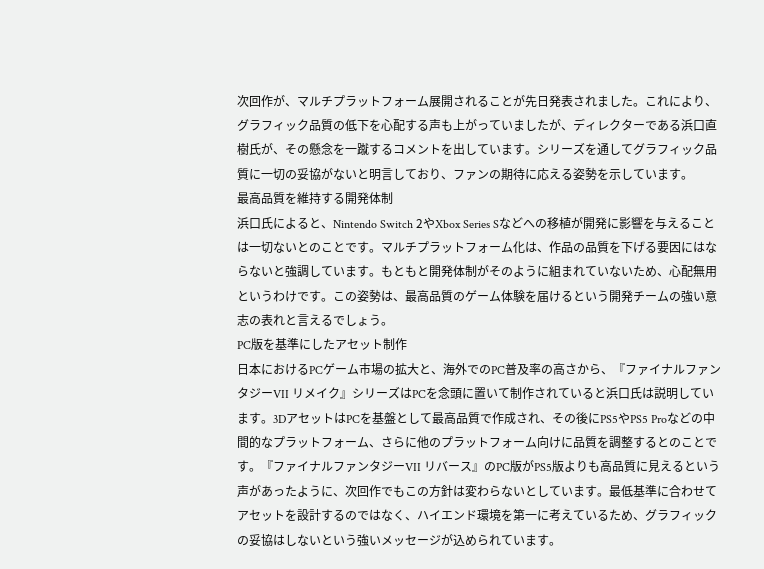次回作が、マルチプラットフォーム展開されることが先日発表されました。これにより、グラフィック品質の低下を心配する声も上がっていましたが、ディレクターである浜口直樹氏が、その懸念を一蹴するコメントを出しています。シリーズを通してグラフィック品質に一切の妥協がないと明言しており、ファンの期待に応える姿勢を示しています。
最高品質を維持する開発体制
浜口氏によると、Nintendo Switch 2やXbox Series Sなどへの移植が開発に影響を与えることは一切ないとのことです。マルチプラットフォーム化は、作品の品質を下げる要因にはならないと強調しています。もともと開発体制がそのように組まれていないため、心配無用というわけです。この姿勢は、最高品質のゲーム体験を届けるという開発チームの強い意志の表れと言えるでしょう。
PC版を基準にしたアセット制作
日本におけるPCゲーム市場の拡大と、海外でのPC普及率の高さから、『ファイナルファンタジーVII リメイク』シリーズはPCを念頭に置いて制作されていると浜口氏は説明しています。3DアセットはPCを基盤として最高品質で作成され、その後にPS5やPS5 Proなどの中間的なプラットフォーム、さらに他のプラットフォーム向けに品質を調整するとのことです。『ファイナルファンタジーVII リバース』のPC版がPS5版よりも高品質に見えるという声があったように、次回作でもこの方針は変わらないとしています。最低基準に合わせてアセットを設計するのではなく、ハイエンド環境を第一に考えているため、グラフィックの妥協はしないという強いメッセージが込められています。